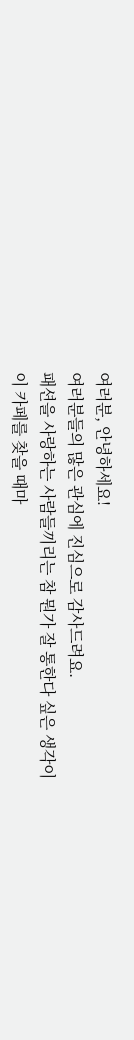여러분, 안녕하세요!
여러분들의 많은 관심에 진심으로 감사드려요.
패션을 사랑하는 사람들끼리는 참 뭔가 잘 통한다 싶은 생각이
이 카페를 찾을 때마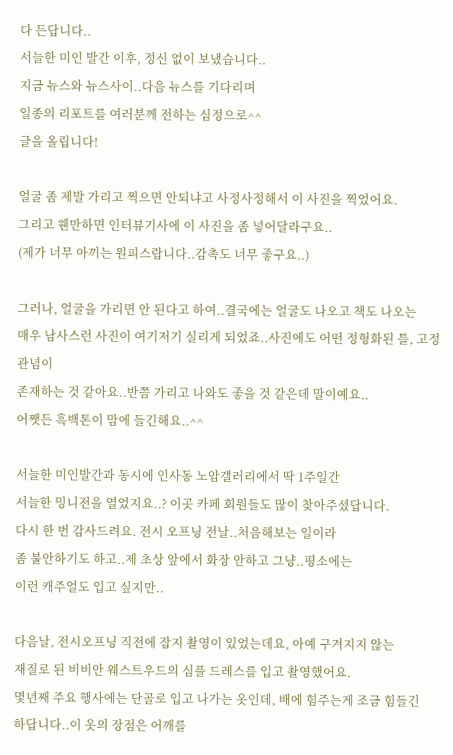다 든답니다..
서늘한 미인 발간 이후, 정신 없이 보냈습니다..
지금 뉴스와 뉴스사이..다음 뉴스를 기다리며
일종의 리포트를 여러분께 전하는 심정으로^^
글을 올립니다!

얼굴 좀 제발 가리고 찍으면 안되냐고 사정사정해서 이 사진을 찍었어요.
그리고 웬만하면 인터뷰기사에 이 사진을 좀 넣어달라구요..
(제가 너무 아끼는 원피스랍니다..감촉도 너무 좋구요..)

그러나, 얼굴을 가리면 안 된다고 하여..결국에는 얼굴도 나오고 책도 나오는
매우 남사스런 사진이 여기저기 실리게 되었죠..사진에도 어떤 정형화된 틀, 고정관념이
존재하는 것 같아요..반쯤 가리고 나와도 좋을 것 같은데 말이예요..
어쨋든 흑백톤이 맘에 들긴해요..^^

서늘한 미인발간과 동시에 인사동 노암갤러리에서 딱 1주일간
서늘한 밍니전을 열었지요..? 이곳 카페 회원들도 많이 찾아주셨답니다.
다시 한 번 감사드려요. 전시 오프닝 전날..처음해보는 일이라
좀 불안하기도 하고..제 초상 앞에서 화장 안하고 그냥..평소에는
이런 캐주얼도 입고 싶지만..

다음날, 전시오프닝 직전에 잡지 촬영이 있었는데요, 아예 구겨지지 않는
재질로 된 비비안 웨스트우드의 심플 드레스를 입고 촬영했어요.
몇년째 주요 행사에는 단골로 입고 나가는 옷인데, 배에 힘주는게 조금 힘들긴
하답니다..이 옷의 장점은 어깨를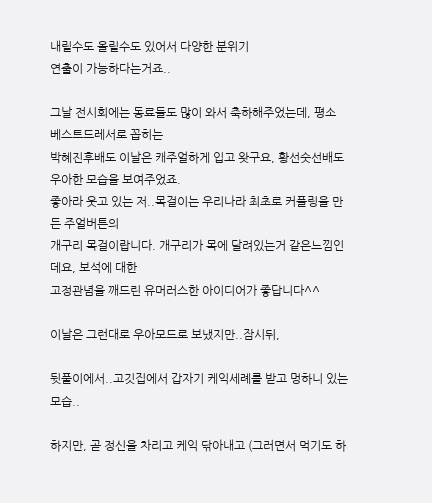내릴수도 올릴수도 있어서 다양한 분위기
연출이 가능하다는거죠..

그날 전시회에는 동료들도 많이 와서 축하해주었는데, 평소 베스트드레서로 꼽히는
박혜진후배도 이날은 캐주얼하게 입고 왓구요, 황선숫선배도 우아한 모습을 보여주었죠.
좋아라 웃고 있는 저..목걸이는 우리나라 최초로 커플링을 만든 주얼버튼의
개구리 목걸이랍니다. 개구리가 목에 달려있는거 같은느낌인데요, 보석에 대한
고정관념을 깨드린 유머러스한 아이디어가 좋답니다^^

이날은 그런대로 우아모드로 보냈지만..잠시뒤,

뒷풀이에서..고깃집에서 갑자기 케익세례를 받고 멍하니 있는 모습..

하지만, 곧 정신을 차리고 케익 닦아내고 (그러면서 먹기도 하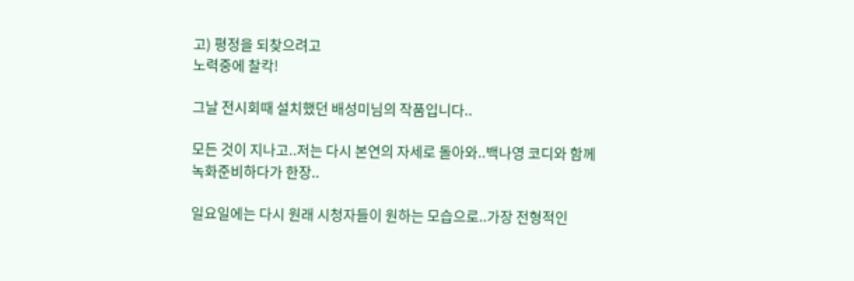고) 평정을 되찾으려고
노력중에 찰칵!

그날 전시회때 설치했던 배성미님의 작품입니다..

모든 것이 지나고..저는 다시 본연의 자세로 돌아와..백나영 코디와 함께
녹화준비하다가 한장..

일요일에는 다시 원래 시청자들이 원하는 모습으로..가장 전형적인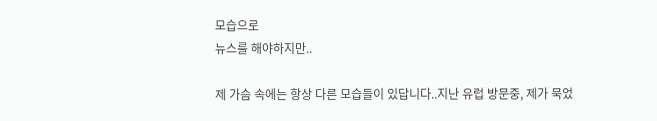모습으로
뉴스를 해야하지만..

제 가슴 속에는 항상 다른 모습들이 있답니다..지난 유럽 방문중, 제가 묵었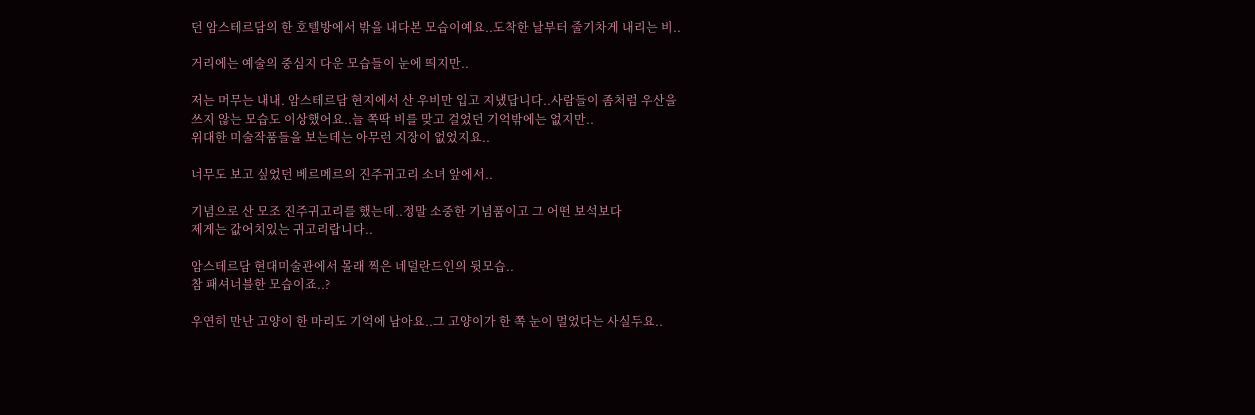던 암스테르담의 한 호텔방에서 밖을 내다본 모습이예요..도착한 날부터 줄기차게 내리는 비..

거리에는 예술의 중심지 다운 모습들이 눈에 띄지만..

저는 머무는 내내. 암스테르담 현지에서 산 우비만 입고 지냈답니다..사람들이 좀처럼 우산을
쓰지 않는 모습도 이상했어요..늘 쪽딱 비를 맞고 걸었던 기억밖에는 없지만..
위대한 미술작품들을 보는데는 아무런 지장이 없었지요..

너무도 보고 싶었던 베르메르의 진주귀고리 소녀 앞에서..

기념으로 산 모조 진주귀고리를 했는데..정말 소중한 기념품이고 그 어떤 보석보다
제게는 값어치있는 귀고리랍니다..

암스테르담 현대미술관에서 몰래 찍은 네덜란드인의 뒷모습..
참 패셔너블한 모습이죠..?

우연히 만난 고양이 한 마리도 기억에 남아요..그 고양이가 한 쪽 눈이 멀었다는 사실두요..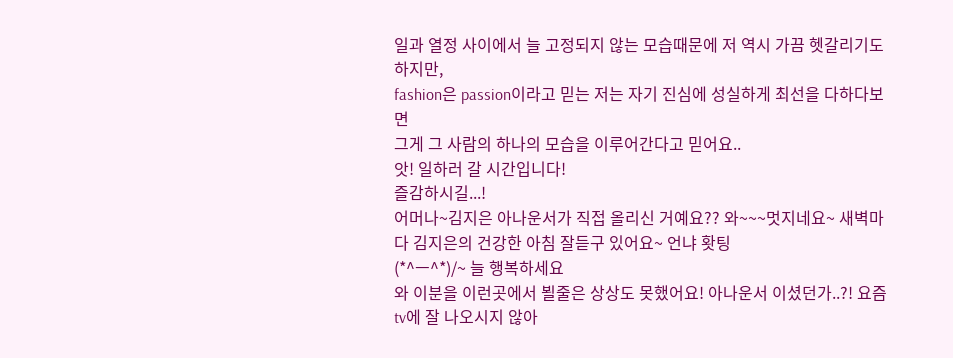일과 열정 사이에서 늘 고정되지 않는 모습때문에 저 역시 가끔 헷갈리기도 하지만,
fashion은 passion이라고 믿는 저는 자기 진심에 성실하게 최선을 다하다보면
그게 그 사람의 하나의 모습을 이루어간다고 믿어요..
앗! 일하러 갈 시간입니다!
즐감하시길...!
어머나~김지은 아나운서가 직접 올리신 거예요?? 와~~~멋지네요~ 새벽마다 김지은의 건강한 아침 잘듣구 있어요~ 언냐 홧팅
(*^ㅡ^*)/~ 늘 행복하세요
와 이분을 이런곳에서 뵐줄은 상상도 못했어요! 아나운서 이셨던가..?! 요즘 tv에 잘 나오시지 않아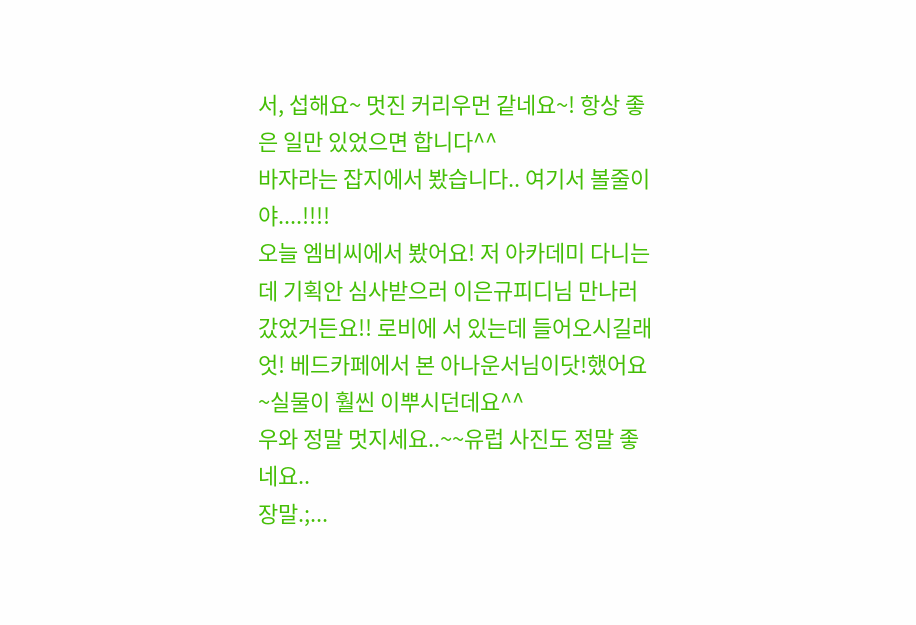서, 섭해요~ 멋진 커리우먼 같네요~! 항상 좋은 일만 있었으면 합니다^^
바자라는 잡지에서 봤습니다.. 여기서 볼줄이야....!!!!
오늘 엠비씨에서 봤어요! 저 아카데미 다니는데 기획안 심사받으러 이은규피디님 만나러 갔었거든요!! 로비에 서 있는데 들어오시길래 엇! 베드카페에서 본 아나운서님이닷!했어요~실물이 훨씬 이뿌시던데요^^
우와 정말 멋지세요..~~유럽 사진도 정말 좋네요..
장말.;...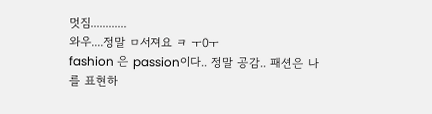멋짐............
와우....정말 ㅁ서져요 ㅋ ㅜ0ㅜ
fashion 은 passion이다.. 정말 공감.. 패션은 나를 표현하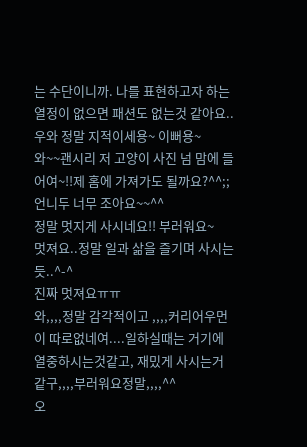는 수단이니까. 나를 표현하고자 하는 열정이 없으면 패션도 없는것 같아요..
우와 정말 지적이세용~ 이뻐용~
와~~괜시리 저 고양이 사진 넘 맘에 들어여~!!제 홈에 가져가도 될까요?^^;; 언니두 너무 조아요~~^^
정말 멋지게 사시네요!! 부러워요~
멋져요..정말 일과 삶을 즐기며 사시는듯..^-^
진짜 멋져요ㅠㅠ
와,,,,정말 감각적이고 ,,,,커리어우먼이 따로없네여....일하실때는 거기에 열중하시는것같고, 재밌게 사시는거 같구,,,,부러워요정말,,,,^^
오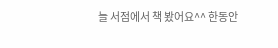늘 서점에서 책 봤어요^^ 한동안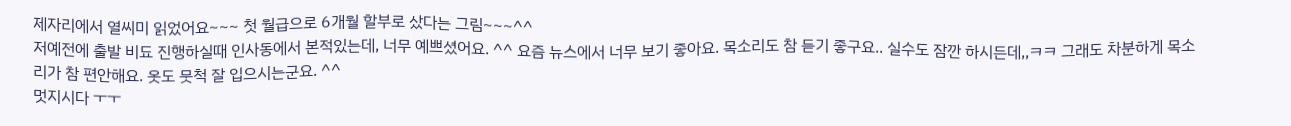제자리에서 열씨미 읽었어요~~~ 첫 월급으로 6개월 할부로 샀다는 그림~~~^^
저예전에 출발 비됴 진행하실때 인사동에서 본적있는데, 너무 예쁘셨어요. ^^ 요즘 뉴스에서 너무 보기 좋아요. 목소리도 참 듣기 좋구요.. 실수도 잠깐 하시든데,,ㅋㅋ 그래도 차분하게 목소리가 참 편안해요. 옷도 뭇척 잘 입으시는군요. ^^
멋지시다 ㅜㅜ